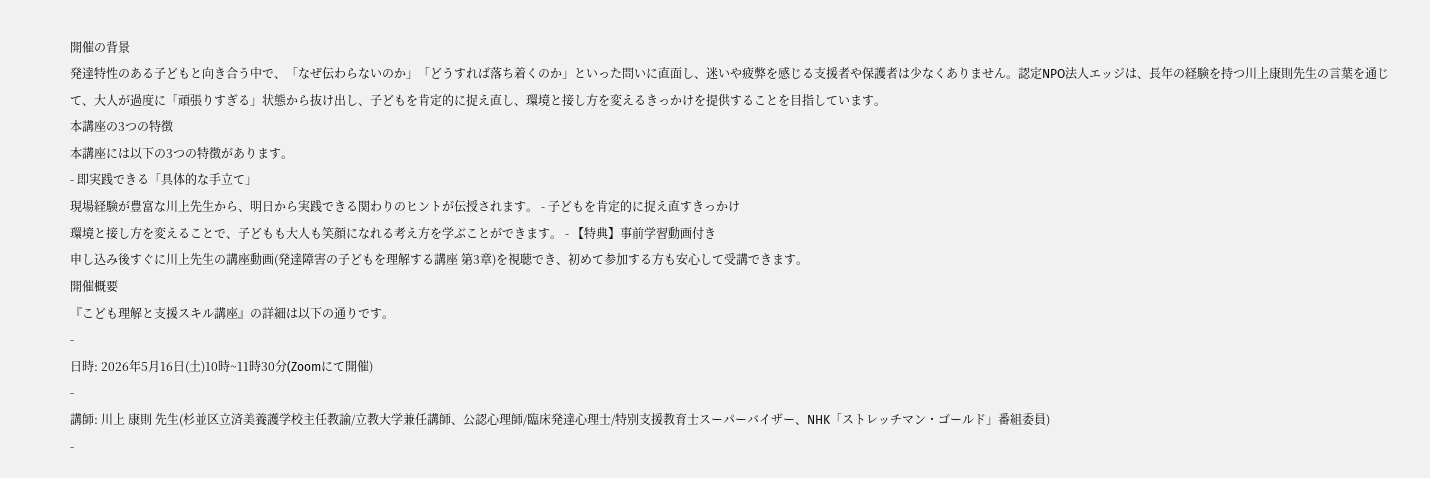開催の背景
発達特性のある子どもと向き合う中で、「なぜ伝わらないのか」「どうすれば落ち着くのか」といった問いに直面し、迷いや疲弊を感じる支援者や保護者は少なくありません。認定NPO法人エッジは、長年の経験を持つ川上康則先生の言葉を通じて、大人が過度に「頑張りすぎる」状態から抜け出し、子どもを肯定的に捉え直し、環境と接し方を変えるきっかけを提供することを目指しています。
本講座の3つの特徴
本講座には以下の3つの特徴があります。
- 即実践できる「具体的な手立て」
現場経験が豊富な川上先生から、明日から実践できる関わりのヒントが伝授されます。 - 子どもを肯定的に捉え直すきっかけ
環境と接し方を変えることで、子どもも大人も笑顔になれる考え方を学ぶことができます。 - 【特典】事前学習動画付き
申し込み後すぐに川上先生の講座動画(発達障害の子どもを理解する講座 第3章)を視聴でき、初めて参加する方も安心して受講できます。
開催概要
『こども理解と支援スキル講座』の詳細は以下の通りです。
-
日時: 2026年5月16日(土)10時~11時30分(Zoomにて開催)
-
講師: 川上 康則 先生(杉並区立済美養護学校主任教諭/立教大学兼任講師、公認心理師/臨床発達心理士/特別支援教育士スーパーバイザー、NHK「ストレッチマン・ゴールド」番組委員)
-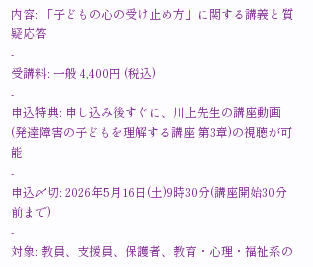内容: 「子どもの心の受け止め方」に関する講義と質疑応答
-
受講料: 一般 4,400円 (税込)
-
申込特典: 申し込み後すぐに、川上先生の講座動画(発達障害の子どもを理解する講座 第3章)の視聴が可能
-
申込〆切: 2026年5月16日(土)9時30分(講座開始30分前まで)
-
対象: 教員、支援員、保護者、教育・心理・福祉系の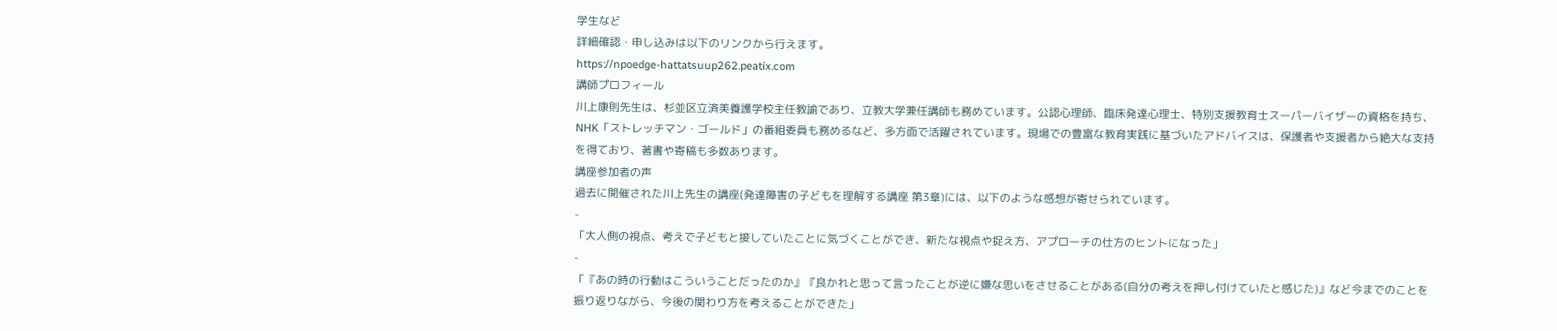学生など
詳細確認・申し込みは以下のリンクから行えます。
https://npoedge-hattatsuup262.peatix.com
講師プロフィール
川上康則先生は、杉並区立済美養護学校主任教諭であり、立教大学兼任講師も務めています。公認心理師、臨床発達心理士、特別支援教育士スーパーバイザーの資格を持ち、NHK「ストレッチマン・ゴールド」の番組委員も務めるなど、多方面で活躍されています。現場での豊富な教育実践に基づいたアドバイスは、保護者や支援者から絶大な支持を得ており、著書や寄稿も多数あります。
講座参加者の声
過去に開催された川上先生の講座(発達障害の子どもを理解する講座 第3章)には、以下のような感想が寄せられています。
-
「大人側の視点、考えで子どもと接していたことに気づくことができ、新たな視点や捉え方、アプローチの仕方のヒントになった」
-
「『あの時の行動はこういうことだったのか』『良かれと思って言ったことが逆に嫌な思いをさせることがある(自分の考えを押し付けていたと感じた)』など今までのことを振り返りながら、今後の関わり方を考えることができた」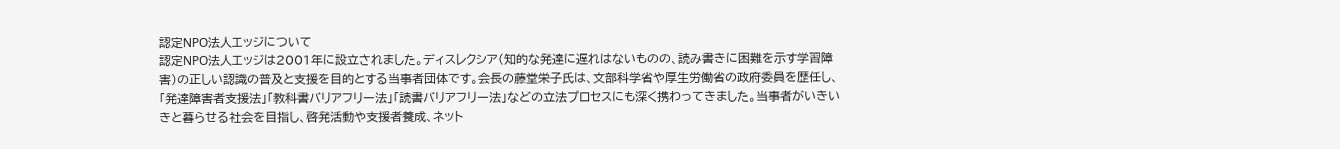認定NPO法人エッジについて
認定NPO法人エッジは2001年に設立されました。ディスレクシア(知的な発達に遅れはないものの、読み書きに困難を示す学習障害)の正しい認識の普及と支援を目的とする当事者団体です。会長の藤堂栄子氏は、文部科学省や厚生労働省の政府委員を歴任し、「発達障害者支援法」「教科書バリアフリー法」「読書バリアフリー法」などの立法プロセスにも深く携わってきました。当事者がいきいきと暮らせる社会を目指し、啓発活動や支援者養成、ネット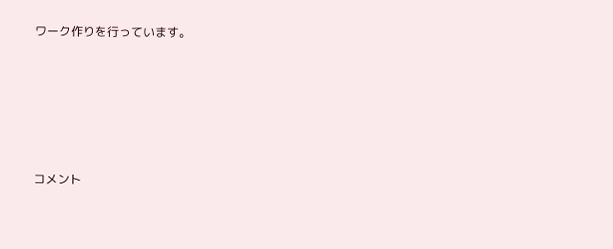ワーク作りを行っています。





コメント